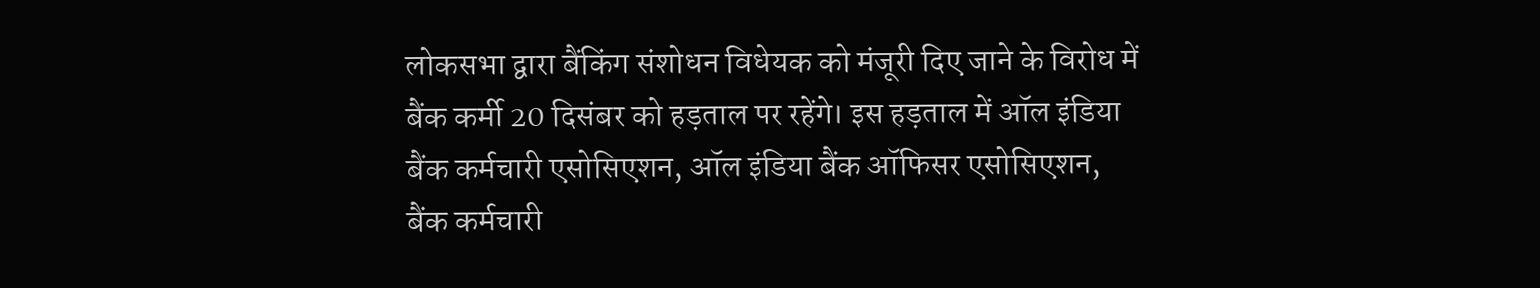लोकसभा द्वारा बैंकिंग संशोधन विधेयक को मंजूरी दिए जाने के विरोध में बैंक कर्मी 20 दिसंबर को हड़ताल पर रहेंगे। इस हड़ताल में ऑल इंडिया बैंक कर्मचारी एसोसिएशन, ऑल इंडिया बैंक ऑफिसर एसोसिएशन, बैंक कर्मचारी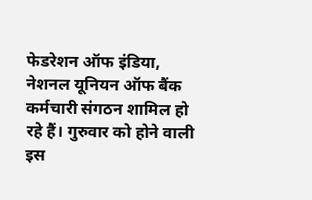फेडरेशन ऑफ इंडिया, नेशनल यूनियन ऑफ बैंक कर्मचारी संगठन शामिल हो रहे हैं। गुरुवार को होने वाली इस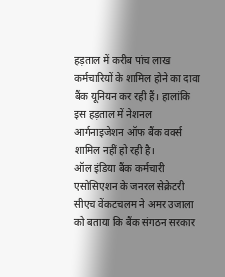हड़ताल में करीब पांच लाख कर्मचारियों के शामिल होने का दावा बैंक यूनियन कर रही हैं। हालांकि इस हड़ताल में नेशनल आर्गनाइजेशन ऑफ बैंक वर्क्स शामिल नहीं हो रही है।
ऑल इंडिया बैंक कर्मचारी एसोसिएशन के जनरल सेक्रेटरी सीएच वेंकटचलम ने अमर उजाला को बताया कि बैंक संगठन सरकार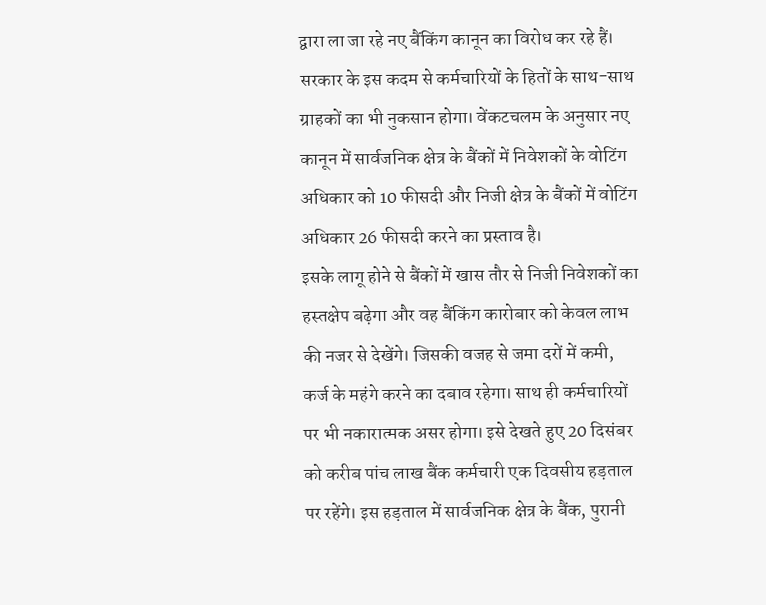द्वारा ला जा रहे नए बैंकिंग कानून का विरोध कर रहे हैं। सरकार के इस कदम से कर्मचारियों के हितों के साथ-साथ ग्राहकों का भी नुकसान होगा। वेंकटचलम के अनुसार नए कानून में सार्वजनिक क्षेत्र के बैंकों में निवेशकों के वोटिंग अधिकार को 10 फीसदी और निजी क्षेत्र के बैंकों में वोटिंग अधिकार 26 फीसदी करने का प्रस्ताव है।
इसके लागू होने से बैंकों में खास तौर से निजी निवेशकों का हस्तक्षेप बढ़ेगा और वह बैंकिंग कारोबार को केवल लाभ की नजर से देखेंगे। जिसकी वजह से जमा दरों में कमी, कर्ज के महंगे करने का दबाव रहेगा। साथ ही कर्मचारियों पर भी नकारात्मक असर होगा। इसे देखते हुए 20 दिसंबर को करीब पांच लाख बैंक कर्मचारी एक दिवसीय हड़ताल पर रहेंगे। इस हड़ताल में सार्वजनिक क्षेत्र के बैंक, पुरानी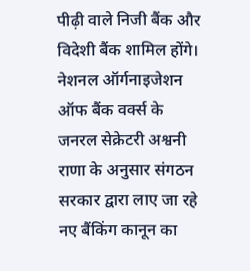पीढ़ी वाले निजी बैंक और विदेशी बैंक शामिल होंगे।
नेशनल ऑर्गनाइजेशन ऑफ बैंक वर्क्स के जनरल सेक्रेटरी अश्वनी राणा के अनुसार संगठन सरकार द्वारा लाए जा रहे नए बैंकिंग कानून का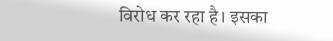विरोध कर रहा है। इसका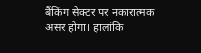बैंकिंग सेक्टर पर नकारात्मक असर होगा। हालांकि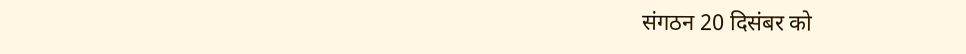संगठन 20 दिसंबर को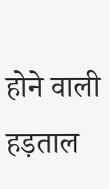होने वाली हड़ताल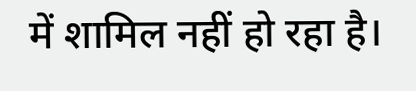में शामिल नहीं हो रहा है।